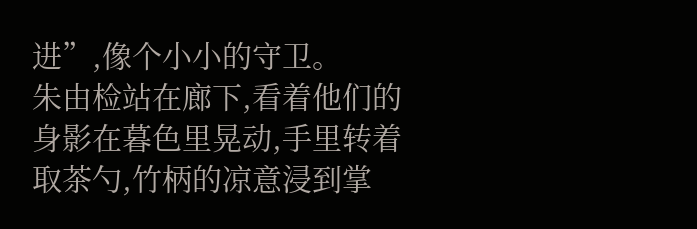进”,像个小小的守卫。
朱由检站在廊下,看着他们的身影在暮色里晃动,手里转着取茶勺,竹柄的凉意浸到掌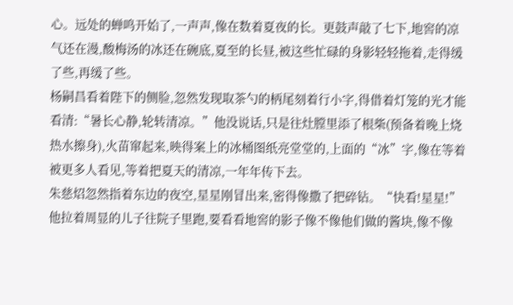心。远处的蝉鸣开始了,一声声,像在数着夏夜的长。更鼓声敲了七下,地窖的凉气还在漫,酸梅汤的冰还在碗底,夏至的长昼,被这些忙碌的身影轻轻拖着,走得缓了些,再缓了些。
杨嗣昌看着陛下的侧脸,忽然发现取茶勺的柄尾刻着行小字,得借着灯笼的光才能看清:“暑长心静,轮转清凉。”他没说话,只是往灶膛里添了根柴(预备着晚上烧热水擦身),火苗窜起来,映得案上的冰桶图纸亮堂堂的,上面的“冰”字,像在等着被更多人看见,等着把夏天的清凉,一年年传下去。
朱慈炤忽然指着东边的夜空,星星刚冒出来,密得像撒了把碎钻。“快看!星星!”他拉着周显的儿子往院子里跑,要看看地窖的影子像不像他们做的酱块,像不像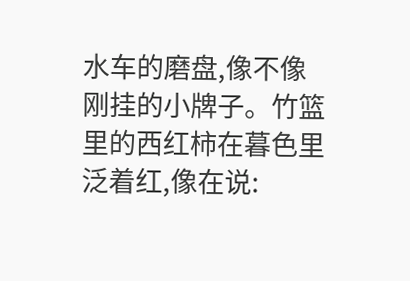水车的磨盘,像不像刚挂的小牌子。竹篮里的西红柿在暮色里泛着红,像在说: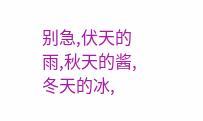别急,伏天的雨,秋天的酱,冬天的冰,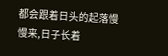都会跟着日头的起落慢慢来,日子长着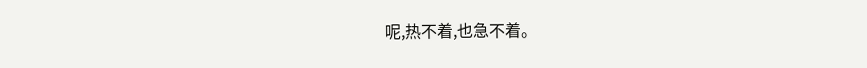呢,热不着,也急不着。